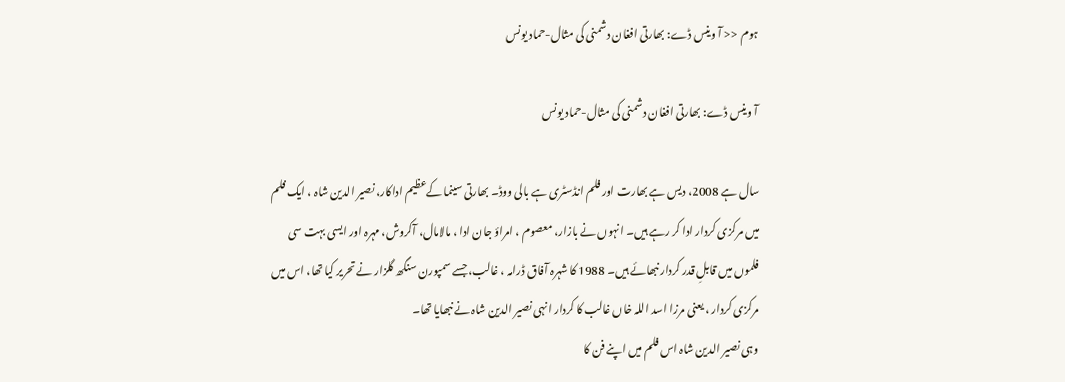ہوم << آ وینس ڈے: بھارتی افغان دشمنی کی مثال-حماد یونس

آ وینس ڈے: بھارتی افغان دشمنی کی مثال-حماد یونس

سال ہے 2008، دیس ہے بھارت اور فلم انڈسٹری ہے بالی ووڈ۔ بھارتی سینما کےعظیم اداکار، نصیر الدین شاہ ، ایک فلم میں مرکزی کردار ادا کر رہے ہیں۔ انہوں نے بازار، معصوم ، امراؤ جان ادا ، مالامال، آکروش، مہرہ اور ایسی بہت سی فلموں میں قابلِ قدر کردار نبھائے ہیں۔ 1988 کا شہرہ آفاق ڈرامہ ، غالب، جسے سمپورن سنگھ گلزار نے تحریر کیا تھا، اس میں مرکزی کردار ، یعنی مرزا اسد اللہ خاں غالب کا کردار انہی نصیر الدین شاہ نے نبھایا تھا۔
وہی نصیر الدین شاہ اس فلم میں اپنے فن کا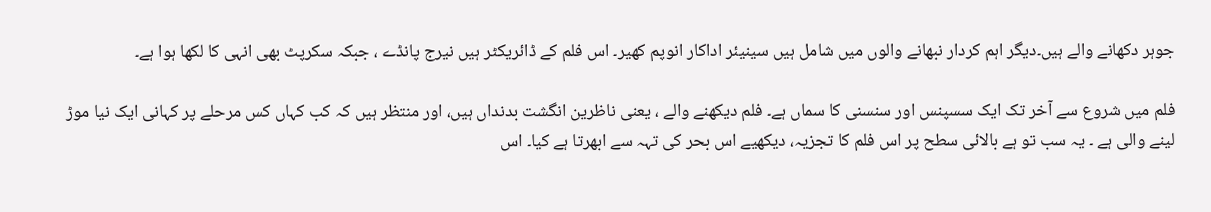جوہر دکھانے والے ہیں۔دیگر اہم کردار نبھانے والوں میں شامل ہیں سینیئر اداکار انوپم کھیر۔ اس فلم کے ڈائریکٹر ہیں نیرج پانڈے ، جبکہ سکرپٹ بھی انہی کا لکھا ہوا ہے۔

فلم میں شروع سے آخر تک ایک سسپنس اور سنسنی کا سماں ہے۔ فلم دیکھنے والے ، یعنی ناظرین انگشت بدنداں ہیں، اور منتظر ہیں کہ کب کہاں کس مرحلے پر کہانی ایک نیا موڑ لینے والی ہے ۔ یہ سب تو ہے بالائی سطح پر اس فلم کا تجزیہ، دیکھیے اس بحر کی تہہ سے ابھرتا ہے کیا۔ اس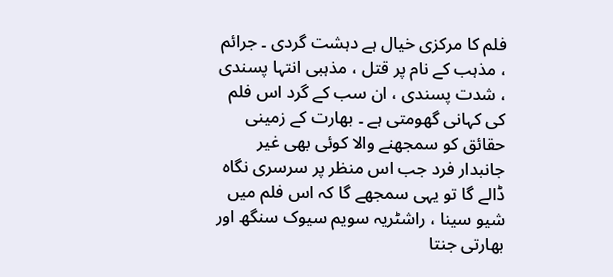فلم کا مرکزی خیال ہے دہشت گردی ۔ جرائم ، مذہب کے نام پر قتل ، مذہبی انتہا پسندی ، شدت پسندی ، ان سب کے گرد اس فلم کی کہانی گھومتی ہے ۔ بھارت کے زمینی حقائق کو سمجھنے والا کوئی بھی غیر جانبدار فرد جب اس منظر پر سرسری نگاہ ڈالے گا تو یہی سمجھے گا کہ اس فلم میں شیو سینا ، راشٹریہ سویم سیوک سنگھ اور بھارتی جنتا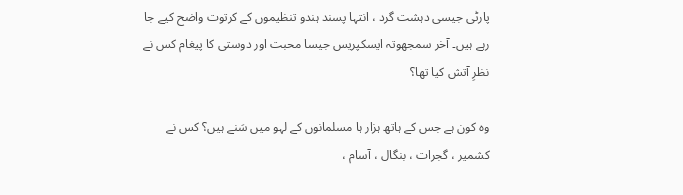پارٹی جیسی دہشت گرد ، انتہا پسند ہندو تنظیموں کے کرتوت واضح کیے جا رہے ہیں۔ آخر سمجھوتہ ایسکپریس جیسا محبت اور دوستی کا پیغام کس نے نظرِ آتش کیا تھا؟

وہ کون ہے جس کے ہاتھ ہزار ہا مسلمانوں کے لہو میں سَنے ہیں؟ کس نے کشمیر ، گجرات ، بنگال ، آسام ،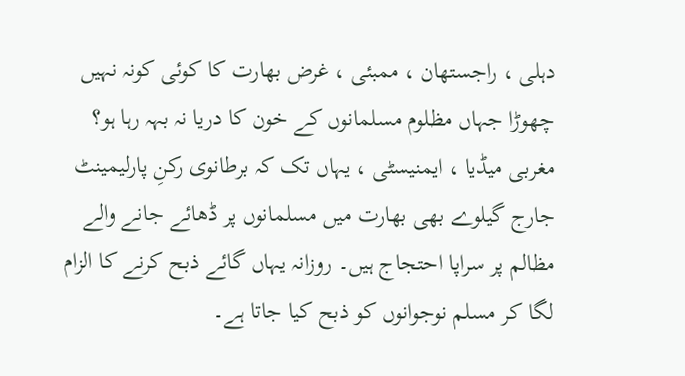دہلی ، راجستھان ، ممبئی ، غرض بھارت کا کوئی کونہ نہیں چھوڑا جہاں مظلوم مسلمانوں کے خون کا دریا نہ بہہ رہا ہو؟
مغربی میڈیا ، ایمنیسٹی ، یہاں تک کہ برطانوی رکنِ پارلیمینٹ جارج گیلوے بھی بھارت میں مسلمانوں پر ڈھائے جانے والے مظالم پر سراپا احتجاج ہیں۔ روزانہ یہاں گائے ذبح کرنے کا الزام لگا کر مسلم نوجوانوں کو ذبح کیا جاتا ہے۔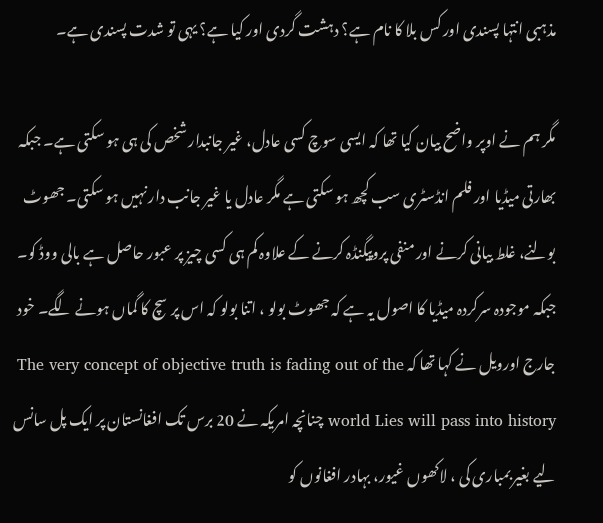مذہبی انتہا پسندی اور کس بلا کا نام ہے؟ دہشت گردی اور کیا ہے؟ یہی تو شدت پسندی ہے۔

مگر ہم نے اوپر واضح بیان کیا تھا کہ ایسی سوچ کسی عادل، غیر جانبدار شخص کی ہی ہو سکتی ہے۔ جبکہ بھارتی میڈیا اور فلم انڈسٹری سب کچھ ہو سکتی ہے مگر عادل یا غیر جانب دار نہیں ہو سکتی۔ جھوٹ بولنے، غلط بیانی کرنے اور منفی پروپیگنڈہ کرنے کے علاوہ کم ہی کسی چیز پر عبور حاصل ہے بالی ووڈ کو۔ جبکہ موجودہ سرکردہ میڈیا کا اصول یہ ہے کہ جھوٹ بولو ، اتنا بولو کہ اس پر سچ کا گماں ہونے لگے۔ خود جارج اورویل نے کہا تھا کہ The very concept of objective truth is fading out of the world Lies will pass into history چنانچہ امریکہ نے 20 برس تک افغانستان پر ایک پل سانس لیے بغیر بمباری کی ، لاکھوں غیور، بہادر افغانوں کو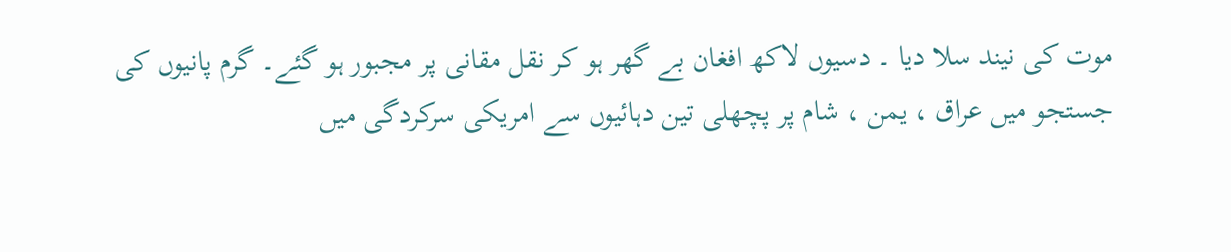موت کی نیند سلا دیا ۔ دسیوں لاکھ افغان بے گھر ہو کر نقل مقانی پر مجبور ہو گئے۔ گرم پانیوں کی جستجو میں عراق ، یمن ، شام پر پچھلی تین دہائیوں سے امریکی سرکردگی میں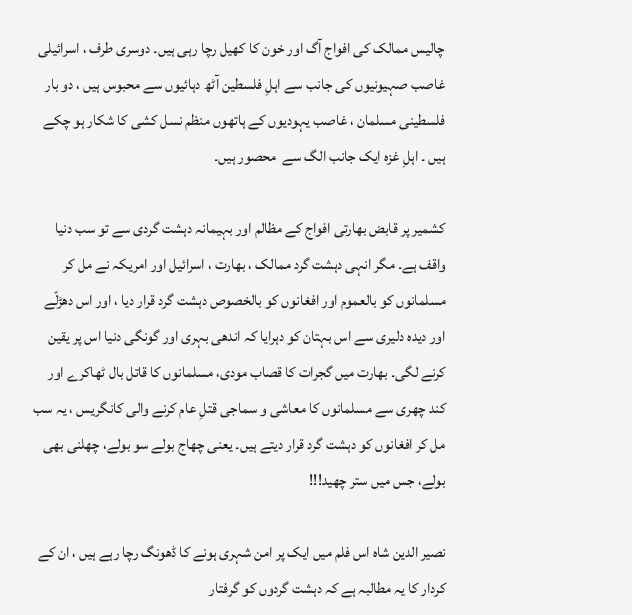چالیس ممالک کی افواج آگ اور خون کا کھیل رچا رہی ہیں۔ دوسری طرف ، اسرائیلی غاصب صہیونیوں کی جانب سے اہلِ فلسطین آٹھ دہائیوں سے محبوس ہیں ، دو بار فلسطینی مسلمان ، غاصب یہودیوں کے ہاتھوں منظم نسل کشی کا شکار ہو چکے ہیں ۔ اہلِ غزہ ایک جانب الگ سے  محصور ہیں۔

کشمیر پر قابض بھارتی افواج کے مظالم اور بہیمانہ دہشت گردی سے تو سب دنیا واقف ہے۔ مگر انہی دہشت گرد ممالک ، بھارت ، اسرائیل اور امریکہ نے مل کر مسلمانوں کو بالعموم اور افغانوں کو بالخصوص دہشت گرد قرار دیا ، اور اس دھڑلّے اور دیدہ دلیری سے اس بہتان کو دہرایا کہ اندھی بہری اور گونگی دنیا اس پر یقین کرنے لگی۔ بھارت میں گجرات کا قصاب مودی، مسلمانوں کا قاتل بال ٹھاکرے اور کند چھری سے مسلمانوں کا معاشی و سماجی قتلِ عام کرنے والی کانگریس ، یہ سب مل کر افغانوں کو دہشت گرد قرار دیتے ہیں۔ یعنی چھاج بولے سو بولے، چھلنی بھی بولے، جس میں ستر چھید!!!

نصیر الدین شاہ اس فلم میں ایک پر امن شہری ہونے کا ڈھونگ رچا رہے ہیں ، ان کے کردار کا یہ مطالبہ ہے کہ دہشت گردوں کو گرفتار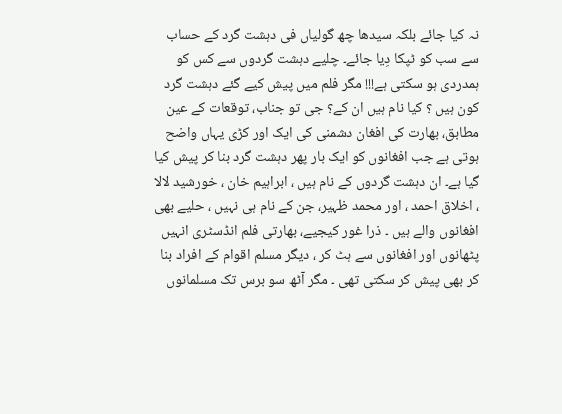نہ کیا جائے بلکہ سیدھا چھ گولیاں فی دہشت گرد کے حساب سے سب کو ٹپکا دِیا جائے۔ چلیے دہشت گردوں سے کس کو ہمدردی ہو سکتی ہے!!! مگر فلم میں پیش کیے گئے دہشت گرد کون ہیں ؟ کیا نام ہیں ان کے؟ جی تو جناب، توقعات کے عین مطابق، بھارت کی افغان دشمنی کی ایک اور کڑی یہاں واضح ہوتی ہے جب افغانوں کو ایک بار پھر دہشت گرد بنا کر پیش کیا گیا ہے۔ ان دہشت گردوں کے نام ہیں ، ابراہیم خان ، خورشید لالا ، اخلاق احمد ، اور محمد ظہیر، جن کے نام ہی نہیں ، حلیے بھی افغانوں والے ہیں ۔ ذرا غور کیجیے، بھارتی فلم انڈسٹری انہیں پٹھانوں اور افغانوں سے ہٹ کر ، دیگر مسلم اقوام کے افراد بنا کر بھی پیش کر سکتی تھی ۔ مگر آٹھ سو برس تک مسلمانوں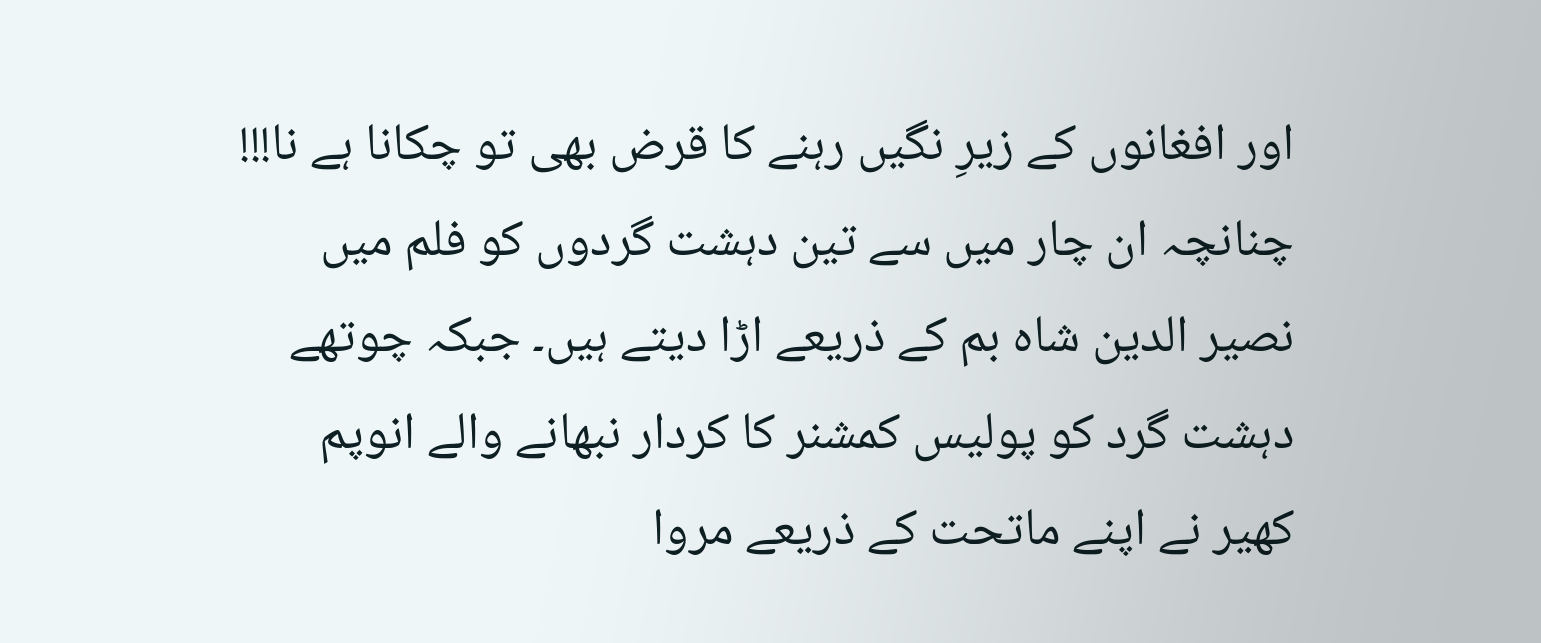اور افغانوں کے زیرِ نگیں رہنے کا قرض بھی تو چکانا ہے نا!!! چنانچہ ان چار میں سے تین دہشت گردوں کو فلم میں نصیر الدین شاہ بم کے ذریعے اڑا دیتے ہیں۔ جبکہ چوتھے دہشت گرد کو پولیس کمشنر کا کردار نبھانے والے انوپم کھیر نے اپنے ماتحت کے ذریعے مروا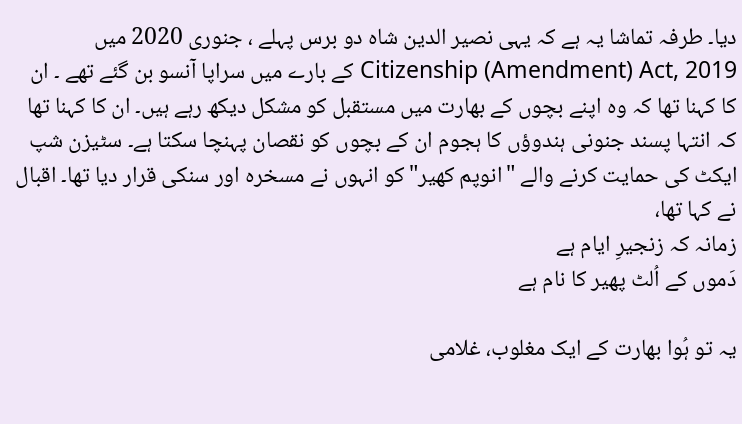دیا۔ طرفہ تماشا یہ ہے کہ یہی نصیر الدین شاہ دو برس پہلے ، جنوری 2020 میں Citizenship (Amendment) Act, 2019 کے بارے میں سراپا آنسو بن گئے تھے ۔ ان کا کہنا تھا کہ وہ اپنے بچوں کے بھارت میں مستقبل کو مشکل دیکھ رہے ہیں۔ ان کا کہنا تھا کہ انتہا پسند جنونی ہندوؤں کا ہجوم ان کے بچوں کو نقصان پہنچا سکتا ہے۔ سٹیزن شپ ایکٹ کی حمایت کرنے والے "انوپم کھیر" کو انہوں نے مسخرہ اور سنکی قرار دیا تھا۔ اقبال نے کہا تھا،
زمانہ کہ زنجیرِ ایام ہے
دَموں کے اُلٹ پھیر کا نام ہے

یہ تو ہُوا بھارت کے ایک مغلوب، غلامی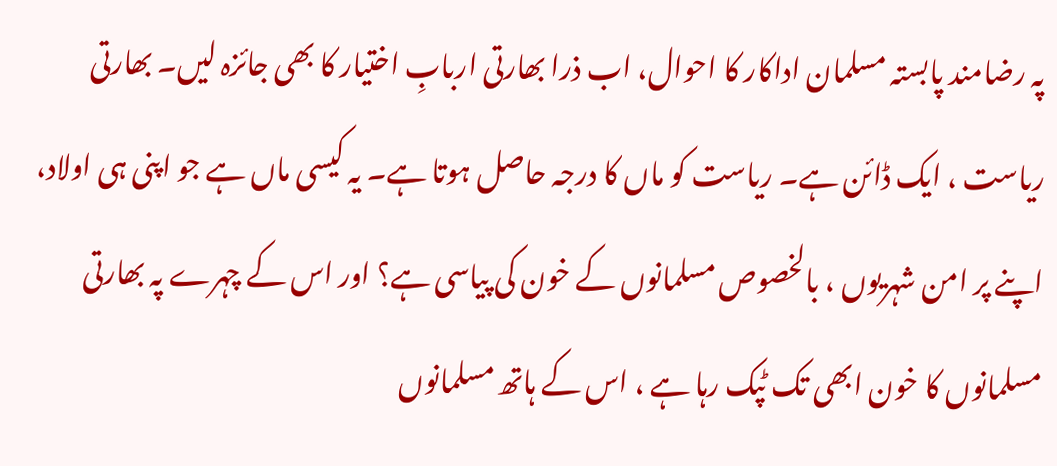پہ رضامند پابستہ مسلمان اداکار کا احوال، اب ذرا بھارتی اربابِ اختیار کا بھی جائزہ لیں۔ بھارتی ریاست ، ایک ڈائن ہے۔ ریاست کو ماں کا درجہ حاصل ہوتا ہے۔ یہ کیسی ماں ہے جو اپنی ہی اولاد، اپنے پر امن شہریوں ، بالخصوص مسلمانوں کے خون کی پیاسی ہے؟ اور اس کے چہرے پہ بھارتی مسلمانوں کا خون ابھی تک ٹپک رہا ہے ، اس کے ہاتھ مسلمانوں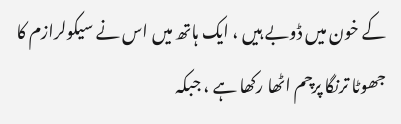کے خون میں ڈوبے ہیں ، ایک ہاتھ میں اس نے سیکولرازم کا جھوٹا ترنگا پرچم اٹھا رکھا ہے ، جبکہ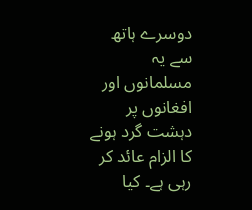دوسرے ہاتھ سے یہ مسلمانوں اور افغانوں پر دہشت گرد ہونے کا الزام عائد کر رہی ہے۔ کیا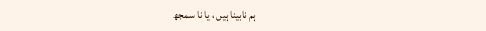ہم نابینا ہیں ، یا نا سمجھ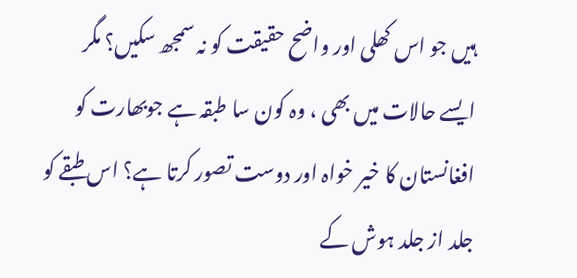ہیں جو اس کھلی اور واضح حقیقت کو نہ سمجھ سکیں؟ مگر ایسے حالات میں بھی ، وہ کون سا طبقہ ہے جوبھارت کو افغانستان کا خیر خواہ اور دوست تصور کرتا ہے؟ اس طبقے کو جلد از جلد ہوش کے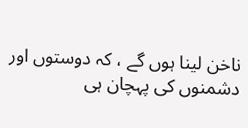ناخن لینا ہوں گے ، کہ دوستوں اور دشمنوں کی پہچان ہی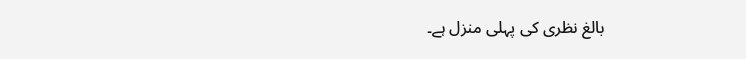بالغ نظری کی پہلی منزل ہے۔